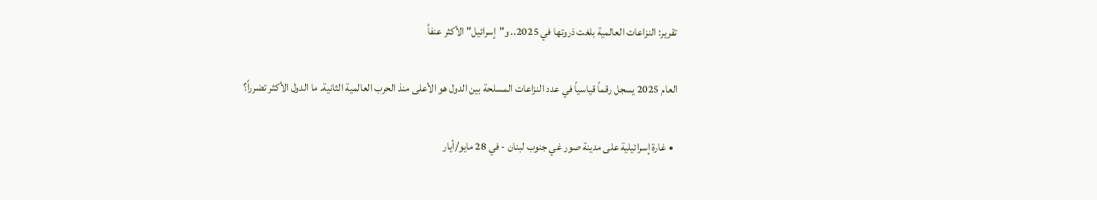تقرير: النزاعات العالمية بلغت ذروتها في 2025.. و"إسرائيل" الأكثر عنفاً

العام 2025 يسجل رقماً قياسياً في عدد النزاعات المسلحة بين الدول هو الأعلى منذ الحرب العالمية الثانية. ما الدول الأكثر تضرراً؟

  • غارة إسرائيلية على مدينة صور غي جنوب لبنان - في 28 مايو/أيار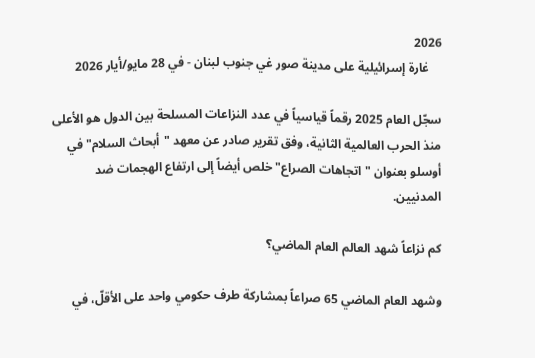2026
    غارة إسرائيلية على مدينة صور غي جنوب لبنان - في 28 مايو/أيار 2026

سجّل العام 2025 رقماً قياسياً في عدد النزاعات المسلحة بين الدول هو الأعلى منذ الحرب العالمية الثانية، وفق تقرير صادر عن معهد "أبحاث السلام" في أوسلو بعنوان "اتجاهات الصراع" خلص أيضاً إلى ارتفاع الهجمات ضد المدنيين.

كم نزاعاً شهد العالم العام الماضي؟

وشهد العام الماضي 65 صراعاً بمشاركة طرف حكومي واحد على الأقلّ، في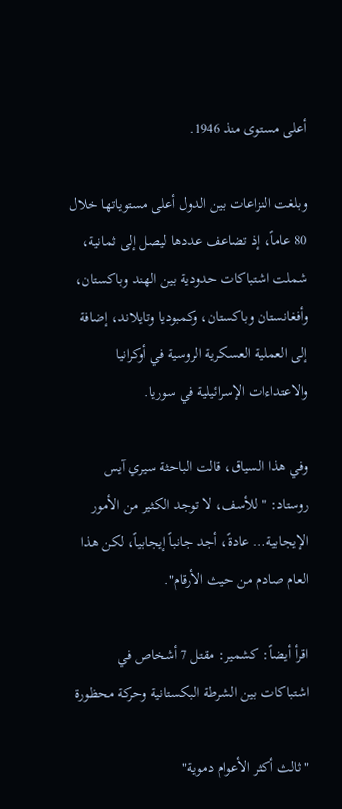أعلى مستوى منذ 1946.

وبلغت النزاعات بين الدول أعلى مستوياتها خلال 80 عاماً، إذ تضاعف عددها ليصل إلى ثمانية، شملت اشتباكات حدودية بين الهند وباكستان، وأفغانستان وباكستان، وكمبوديا وتايلاند، إضافة إلى العملية العسكرية الروسية في أوكرانيا والاعتداءات الإسرائيلية في سوريا.

وفي هذا السياق، قالت الباحثة سيري آيس روستاد: "للأسف، لا توجد الكثير من الأمور الإيجابية… عادةً، أجد جانباً إيجابياً، لكن هذا العام صادم من حيث الأرقام".

اقرأ أيضاً: كشمير: مقتل 7 أشخاص في اشتباكات بين الشرطة البكستانية وحركة محظورة

"ثالث أكثر الأعوام دموية"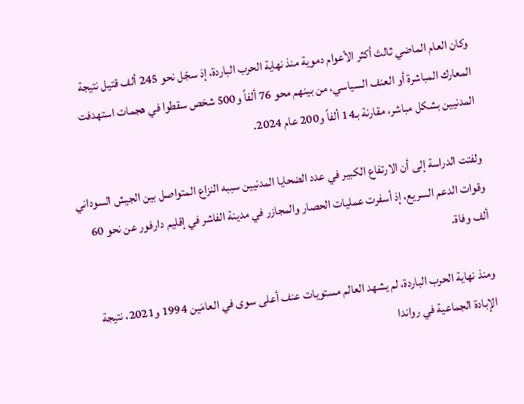وكان العام الماضي ثالث أكثر الأعوام دموية منذ نهاية الحرب الباردة، إذ سجّل نحو 245 ألف قتيل نتيجة المعارك المباشرة أو العنف السياسي، من بينهم محو 76 ألفاً و500 شخص سقطوا في هجمات استهدفت المدنيين بشكل مباشر، مقارنة بـ14 ألفاً و200 عام 2024.

ولفتت الدراسة إلى أن الارتفاع الكبير في عدد الضحايا المدنيين سببه النزاع المتواصل بين الجيش السوداني وقوات الدعم السريع، إذ أسفرت عمليات الحصار والمجازر في مدينة الفاشر في إقليم دارفور عن نحو 60 ألف وفاة.

ومنذ نهاية الحرب الباردة، لم يشهد العالم مستويات عنف أعلى سوى في العامَين 1994 و2021، نتيجة الإبادة الجماعية في رواندا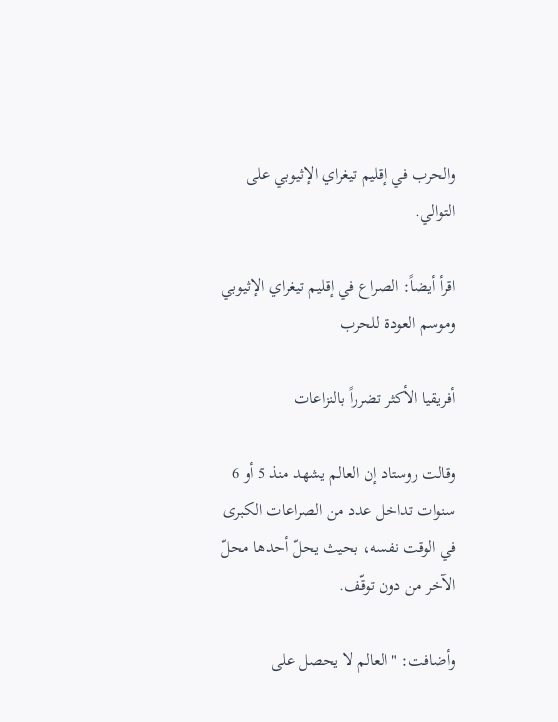والحرب في إقليم تيغراي الإثيوبي على التوالي.

اقرأ أيضاً: الصراع في إقليم تيغراي الإثيوبي وموسم العودة للحرب

أفريقيا الأكثر تضرراً بالنزاعات

وقالت روستاد إن العالم يشهد منذ 5 أو 6 سنوات تداخل عدد من الصراعات الكبرى في الوقت نفسه، بحيث يحلّ أحدها محلّ الآخر من دون توقّف.

وأضافت: "العالم لا يحصل على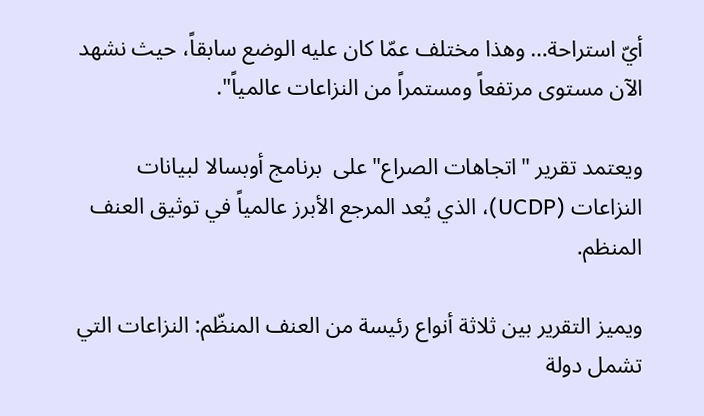أيّ استراحة… وهذا مختلف عمّا كان عليه الوضع سابقاً، حيث نشهد الآن مستوى مرتفعاً ومستمراً من النزاعات عالمياً".

ويعتمد تقرير "اتجاهات الصراع" على  برنامج أوبسالا لبيانات النزاعات (UCDP)، الذي يُعد المرجع الأبرز عالمياً في توثيق العنف المنظم.

ويميز التقرير بين ثلاثة أنواع رئيسة من العنف المنظّم: النزاعات التي تشمل دولة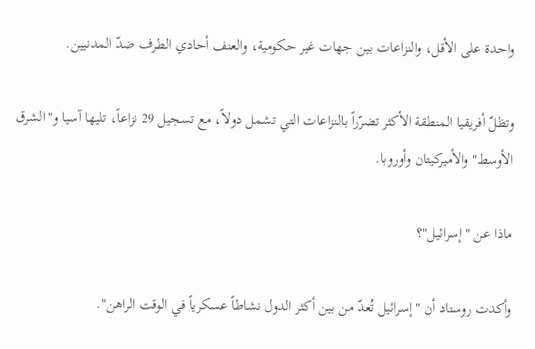واحدة على الأقل، والنزاعات بين جهات غير حكومية، والعنف أحادي الطرف ضدّ المدنيين.

وتظلّ أفريقيا المنطقة الأكثر تضرّراً بالنزاعات التي تشمل دولاً، مع تسجيل 29 نزاعاً، تليها آسيا و"الشرق الأوسط" والأميركيتان وأوروبا.

ماذا عن "إسرائيل"؟

وأكدت روستاد أن "إسرائيل تُعدّ من بين أكثر الدول نشاطاً عسكرياً في الوقت الراهن".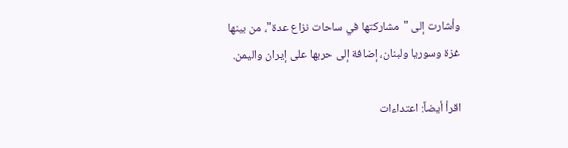وأشارت إلى "مشاركتها في ساحات نزاع عدة"، من بينها غزة وسوريا ولبنان، إضافة إلى حربها على إيران واليمن.

اقرأ أيضاً: اعتداءات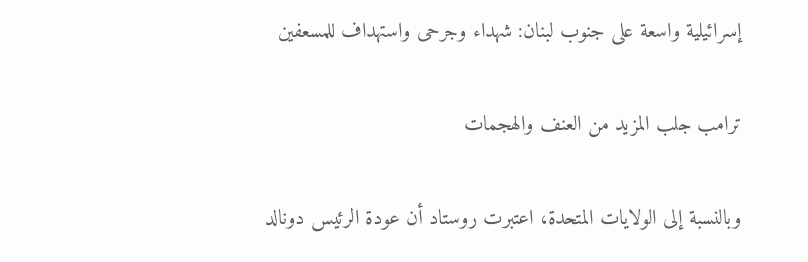إسرائيلية واسعة على جنوب لبنان: شهداء وجرحى واستهداف للمسعفين

ترامب جلب المزيد من العنف والهجمات

وبالنسبة إلى الولايات المتحدة، اعتبرت روستاد أن عودة الرئيس دونالد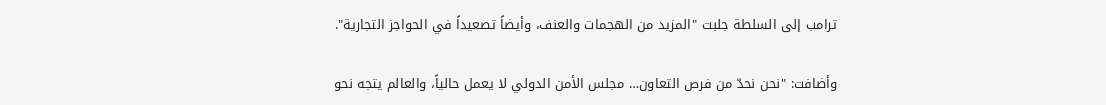ترامب إلى السلطة جلبت "المزيد من الهجمات والعنف، وأيضاً تصعيداً في الحواجز التجارية".

وأضافت: "نحن نحدّ من فرص التعاون… مجلس الأمن الدولي لا يعمل حالياً، والعالم يتجه نحو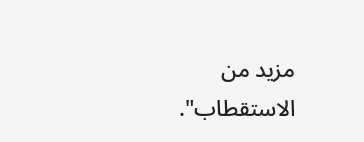مزيد من الاستقطاب".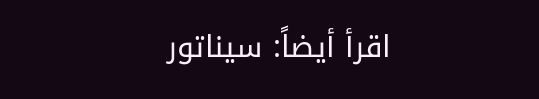اقرأ أيضاً: سيناتور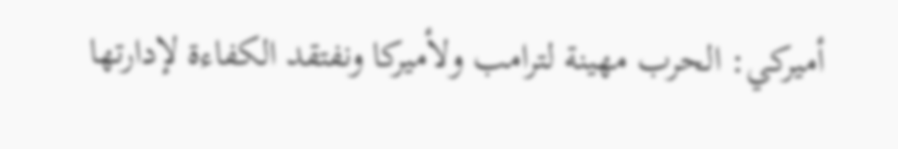أميركي: الحرب مهينة لترامب ولأميركا ونفتقد الكفاءة لإدارتها